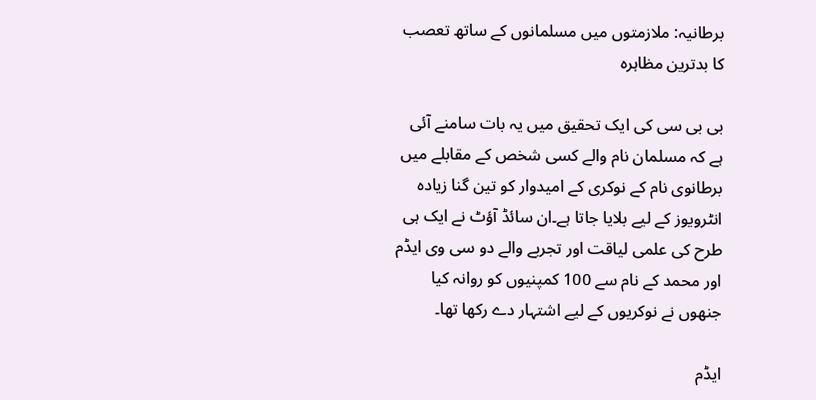برطانیہ: ملازمتوں میں مسلمانوں کے ساتھ تعصب کا بدترین مظاہرہ

بی بی سی کی ایک تحقیق میں یہ بات سامنے آئی ہے کہ مسلمان نام والے کسی شخص کے مقابلے میں برطانوی نام کے نوکری کے امیدوار کو تین گنا زیادہ انٹرویوز کے لیے بلایا جاتا ہے۔ان سائڈ آؤٹ نے ایک ہی طرح کی علمی لیاقت اور تجربے والے دو سی وی ایڈم اور محمد کے نام سے 100 کمپنیوں کو روانہ کیا جنھوں نے نوکریوں کے لیے اشتہار دے رکھا تھا۔

ایڈم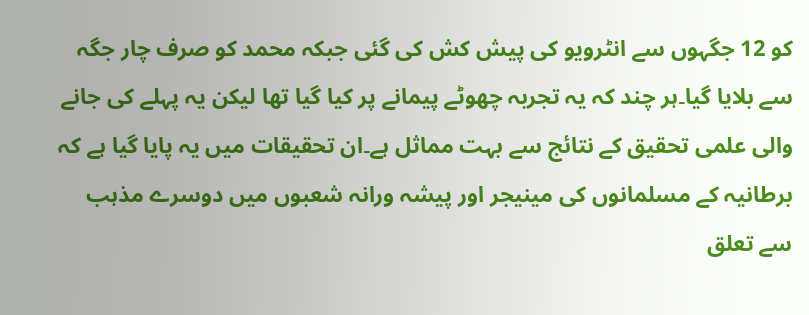کو 12 جگہوں سے انٹرویو کی پیش کش کی گئی جبکہ محمد کو صرف چار جگہ سے بلایا گيا۔ہر چند کہ یہ تجربہ چھوٹے پیمانے پر کیا گیا تھا لیکن یہ پہلے کی جانے والی علمی تحقیق کے نتائج سے بہت مماثل ہے۔ان تحقیقات میں یہ پایا گيا ہے کہ برطانیہ کے مسلمانوں کی مینیجر اور پیشہ ورانہ شعبوں میں دوسرے مذہب سے تعلق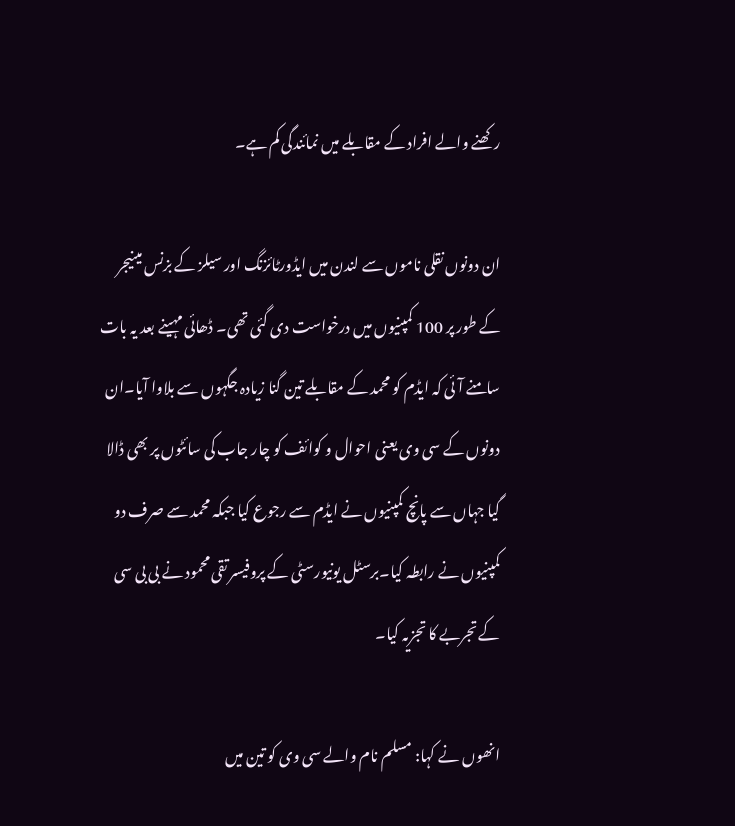رکھنے والے افراد کے مقابلے میں نمائندگی کم ہے۔

ان دونوں نقلی ناموں سے لندن میں ایڈورٹائزنگ اور سیلز کے بزنس مینیجر کے طور پر 100 کمپنیوں میں درخواست دی گئی تھی۔ ڈھائی مہینے بعد یہ بات سامنے آئی کہ ایڈم کو محمد کے مقابلے تین گنا زیادہ جگہوں سے بلاوا آيا۔ان دونوں کے سی وی یعنی احوال و کوائف کو چار جاب کی سائٹوں پر بھی ڈالا گیا جہاں سے پانچ کمپنیوں نے ایڈم سے رجوع کیا جبکہ محمد سے صرف دو کمپنیوں نے رابطہ کیا۔برسٹل یونیورسٹی کے پروفیسر تقی محمود نے بی بی سی کے تجربے کا تجزیہ کیا۔

انھوں نے کہا: مسلم نام والے سی وی کو تین میں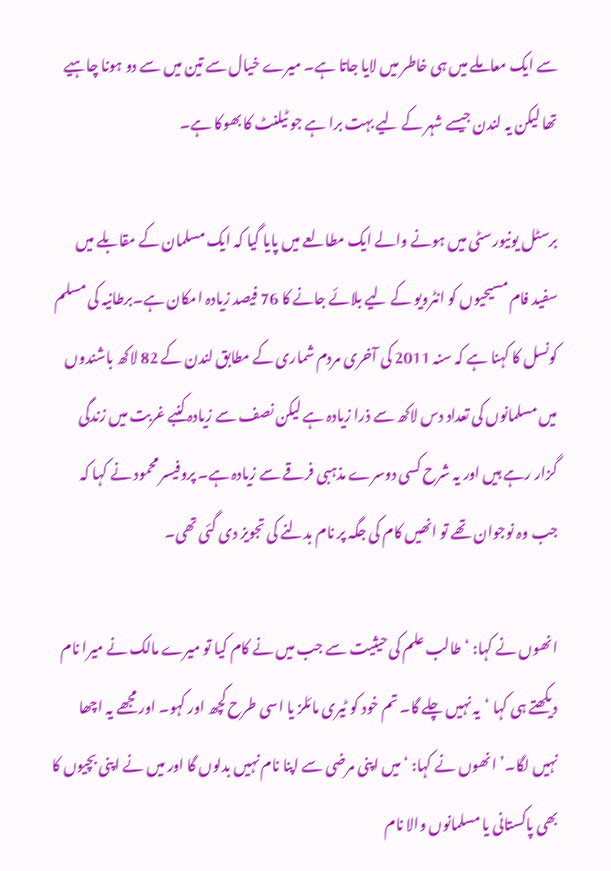سے ایک معاملے میں ہی خاطر میں لایا جاتا ہے۔ میرے خیال سے تین میں سے دو ہونا چاہیے تھا لیکن یہ لندن جیسے شہر کے لیے بہت برا ہے جو ٹیلنٹ کا بھوکا ہے۔

برسٹل یونیورسٹی میں ہونے والے ایک مطالعے میں پایا گیا کہ ایک مسلمان کے مقابلے میں سفید فام مسیحیوں کو انٹرویو کے لیے بلائے جانے کا 76 فیصد زیادہ امکان ہے۔برطانیہ کی مسلم کونسل کا کہنا ہے کہ سنہ 2011 کی آخری مردم شماری کے مطابق لندن کے 82 لاکھ باشندوں میں مسلمانوں کی تعداد دس لاکھ سے ذرا زیادہ ہے لیکن نصف سے زیادہ کنبے غربت میں زندگی گزار رہے ہیں اور یہ شرح کسی دوسرے مذہبی فرقے سے زیادہ ہے۔ پروفیسر محمود نے کہا کہ جب وہ نوجوان تھے تو انھیں کام کی جگہ پر نام بدلنے کی تجویز دی گئی تھی۔

انھوں نے کہا: ‘طالب علم کی حیثیت سے جب میں نے کام کیا تو میرے مالک نے میرا نام دیکھتے ہی کہا ‘یہ نہیں چلے گا۔ تم خود کو ٹیری مائلز یا اسی طرح کچھ اور کہو۔ اور مجھے یہ اچھا نہیں لگا۔’ انھوں نے کہا: ‘میں اپنی مرضی سے اپنا نام نہیں بدلوں گا اور میں نے اپنی بچیوں کا بھی پاکستانی یا مسلمانوں والا نام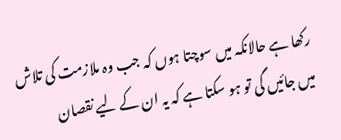رکھا ہے حالانکہ میں سوچتا ہوں کہ جب وہ ملازمت کی تلاش میں جائیں گی تو ہو سکتا ہے کہ یہ ان کے لیے نقصان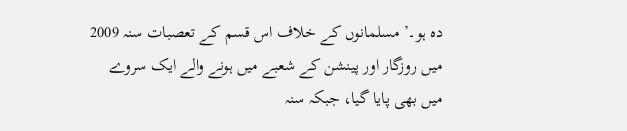دہ ہو۔’ مسلمانوں کے خلاف اس قسم کے تعصبات سنہ 2009 میں روزگار اور پینشن کے شعبے میں ہونے والے ایک سروے میں بھی پایا گيا، جبکہ سنہ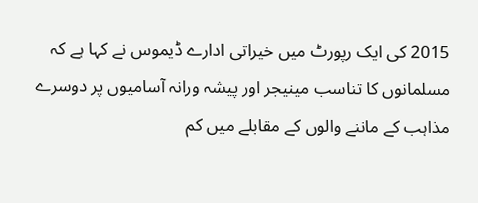2015 کی ایک رپورٹ میں خیراتی ادارے ڈیموس نے کہا ہے کہ مسلمانوں کا تناسب مینیجر اور پیشہ ورانہ آسامیوں پر دوسرے مذاہب کے ماننے والوں کے مقابلے میں کم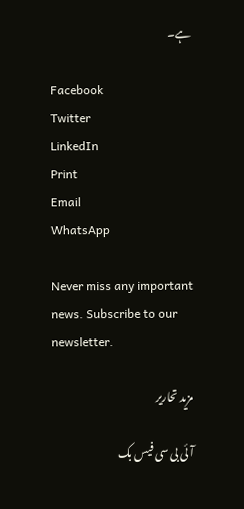ہے۔

Facebook
Twitter
LinkedIn
Print
Email
WhatsApp

Never miss any important news. Subscribe to our newsletter.

مزید تحاریر

آئی بی سی فیس بک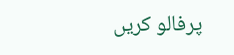پرفالو کریں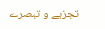تجزیے و تبصرے